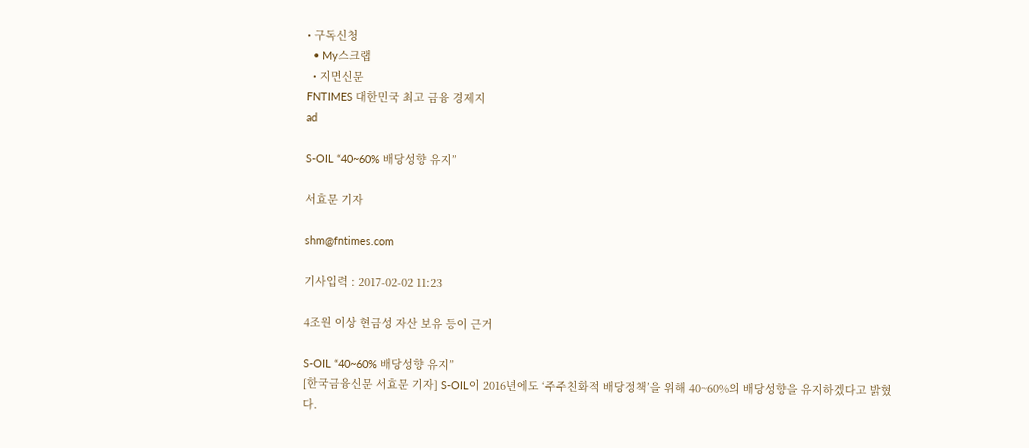• 구독신청
  • My스크랩
  • 지면신문
FNTIMES 대한민국 최고 금융 경제지
ad

S-OIL “40~60% 배당성향 유지”

서효문 기자

shm@fntimes.com

기사입력 : 2017-02-02 11:23

4조원 이상 현금성 자산 보유 등이 근거

S-OIL “40~60% 배당성향 유지”
[한국금융신문 서효문 기자] S-OIL이 2016년에도 ‘주주친화적 배당정책’을 위해 40~60%의 배당성향을 유지하겠다고 밝혔다.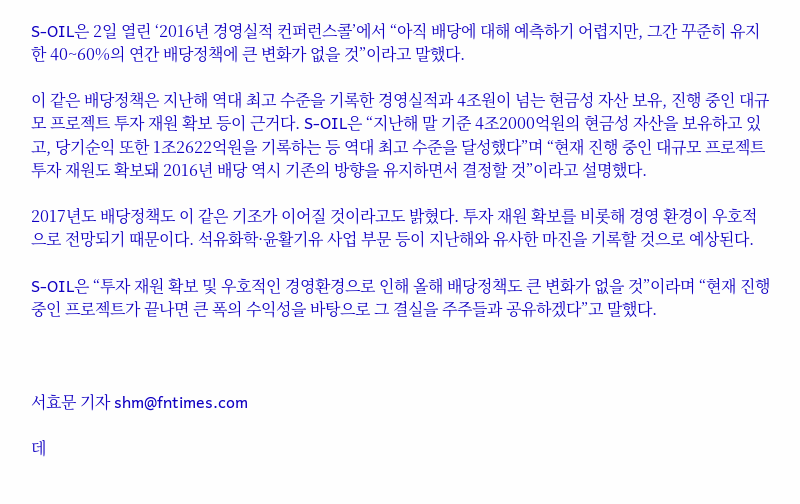S-OIL은 2일 열린 ‘2016년 경영실적 컨퍼런스콜’에서 “아직 배당에 대해 예측하기 어렵지만, 그간 꾸준히 유지한 40~60%의 연간 배당정책에 큰 변화가 없을 것”이라고 말했다.

이 같은 배당정책은 지난해 역대 최고 수준을 기록한 경영실적과 4조원이 넘는 현금성 자산 보유, 진행 중인 대규모 프로젝트 투자 재원 확보 등이 근거다. S-OIL은 “지난해 말 기준 4조2000억원의 현금성 자산을 보유하고 있고, 당기순익 또한 1조2622억원을 기록하는 등 역대 최고 수준을 달성했다”며 “현재 진행 중인 대규모 프로젝트 투자 재원도 확보돼 2016년 배당 역시 기존의 방향을 유지하면서 결정할 것”이라고 설명했다.

2017년도 배당정책도 이 같은 기조가 이어질 것이라고도 밝혔다. 투자 재원 확보를 비롯해 경영 환경이 우호적으로 전망되기 때문이다. 석유화학·윤활기유 사업 부문 등이 지난해와 유사한 마진을 기록할 것으로 예상된다.

S-OIL은 “투자 재원 확보 및 우호적인 경영환경으로 인해 올해 배당정책도 큰 변화가 없을 것”이라며 “현재 진행 중인 프로젝트가 끝나면 큰 폭의 수익성을 바탕으로 그 결실을 주주들과 공유하겠다”고 말했다.



서효문 기자 shm@fntimes.com

데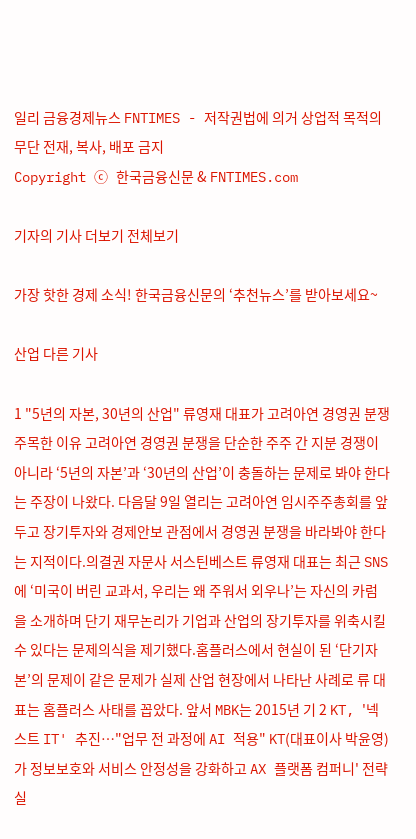일리 금융경제뉴스 FNTIMES - 저작권법에 의거 상업적 목적의 무단 전재, 복사, 배포 금지
Copyright ⓒ 한국금융신문 & FNTIMES.com

기자의 기사 더보기 전체보기

가장 핫한 경제 소식! 한국금융신문의 ‘추천뉴스’를 받아보세요~

산업 다른 기사

1 "5년의 자본, 30년의 산업" 류영재 대표가 고려아연 경영권 분쟁 주목한 이유 고려아연 경영권 분쟁을 단순한 주주 간 지분 경쟁이 아니라 ‘5년의 자본’과 ‘30년의 산업’이 충돌하는 문제로 봐야 한다는 주장이 나왔다. 다음달 9일 열리는 고려아연 임시주주총회를 앞두고 장기투자와 경제안보 관점에서 경영권 분쟁을 바라봐야 한다는 지적이다.의결권 자문사 서스틴베스트 류영재 대표는 최근 SNS에 ‘미국이 버린 교과서, 우리는 왜 주워서 외우나’는 자신의 카럼을 소개하며 단기 재무논리가 기업과 산업의 장기투자를 위축시킬 수 있다는 문제의식을 제기했다.홈플러스에서 현실이 된 ‘단기자본’의 문제이 같은 문제가 실제 산업 현장에서 나타난 사례로 류 대표는 홈플러스 사태를 꼽았다. 앞서 MBK는 2015년 기 2 KT, '넥스트 IT' 추진…"업무 전 과정에 AI 적용" KT(대표이사 박윤영)가 정보보호와 서비스 안정성을 강화하고 AX 플랫폼 컴퍼니' 전략 실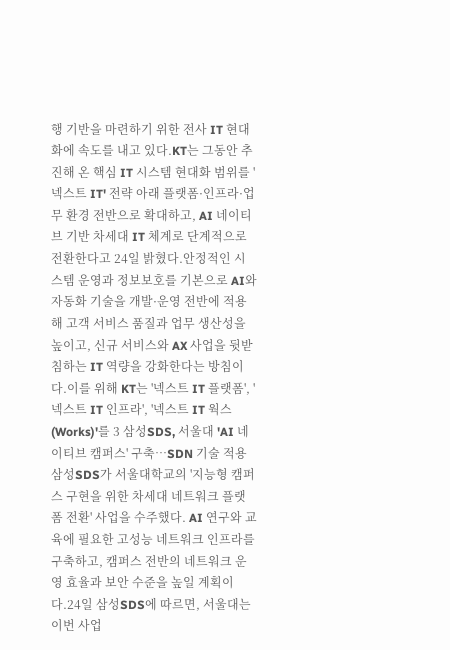행 기반을 마련하기 위한 전사 IT 현대화에 속도를 내고 있다.KT는 그동안 추진해 온 핵심 IT 시스템 현대화 범위를 '넥스트 IT' 전략 아래 플랫폼·인프라·업무 환경 전반으로 확대하고, AI 네이티브 기반 차세대 IT 체계로 단계적으로 전환한다고 24일 밝혔다.안정적인 시스템 운영과 정보보호를 기본으로 AI와 자동화 기술을 개발·운영 전반에 적용해 고객 서비스 품질과 업무 생산성을 높이고, 신규 서비스와 AX 사업을 뒷받침하는 IT 역량을 강화한다는 방침이다.이를 위해 KT는 '넥스트 IT 플랫폼', '넥스트 IT 인프라', '넥스트 IT 웍스(Works)'를 3 삼성SDS, 서울대 'AI 네이티브 캠퍼스' 구축…SDN 기술 적용 삼성SDS가 서울대학교의 '지능형 캠퍼스 구현을 위한 차세대 네트워크 플랫폼 전환' 사업을 수주했다. AI 연구와 교육에 필요한 고성능 네트워크 인프라를 구축하고, 캠퍼스 전반의 네트워크 운영 효율과 보안 수준을 높일 계획이다.24일 삼성SDS에 따르면, 서울대는 이번 사업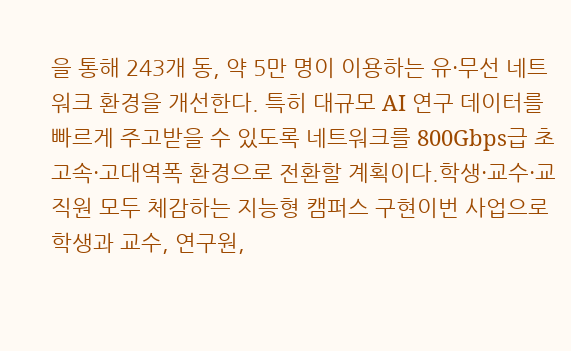을 통해 243개 동, 약 5만 명이 이용하는 유·무선 네트워크 환경을 개선한다. 특히 대규모 AI 연구 데이터를 빠르게 주고받을 수 있도록 네트워크를 800Gbps급 초고속·고대역폭 환경으로 전환할 계획이다.학생·교수·교직원 모두 체감하는 지능형 캠퍼스 구현이번 사업으로 학생과 교수, 연구원,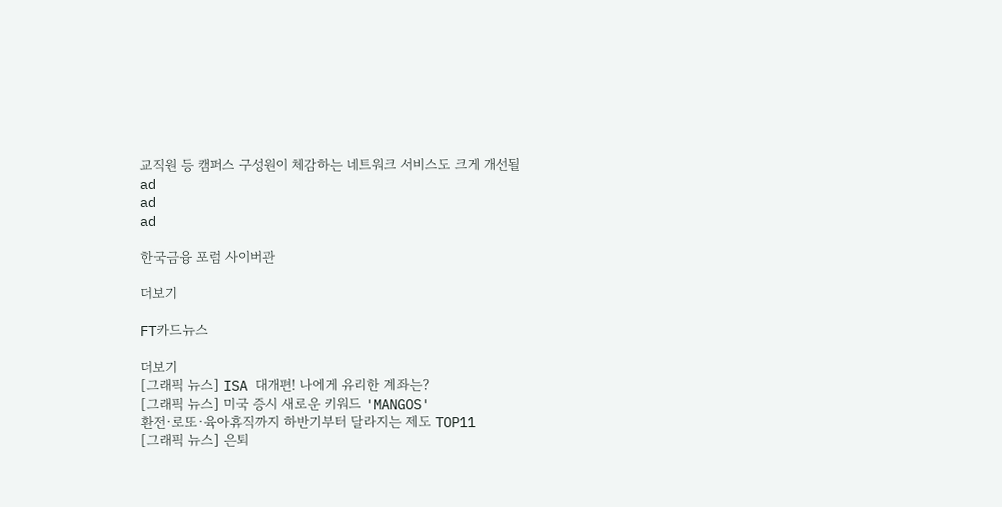교직원 등 캠퍼스 구성원이 체감하는 네트워크 서비스도 크게 개선될
ad
ad
ad

한국금융 포럼 사이버관

더보기

FT카드뉴스

더보기
[그래픽 뉴스] ISA 대개편! 나에게 유리한 계좌는?
[그래픽 뉴스] 미국 증시 새로운 키워드 'MANGOS'
환전·로또·육아휴직까지 하반기부터 달라지는 제도 TOP11
[그래픽 뉴스] 은퇴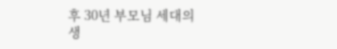후 30년 부모님 세대의 생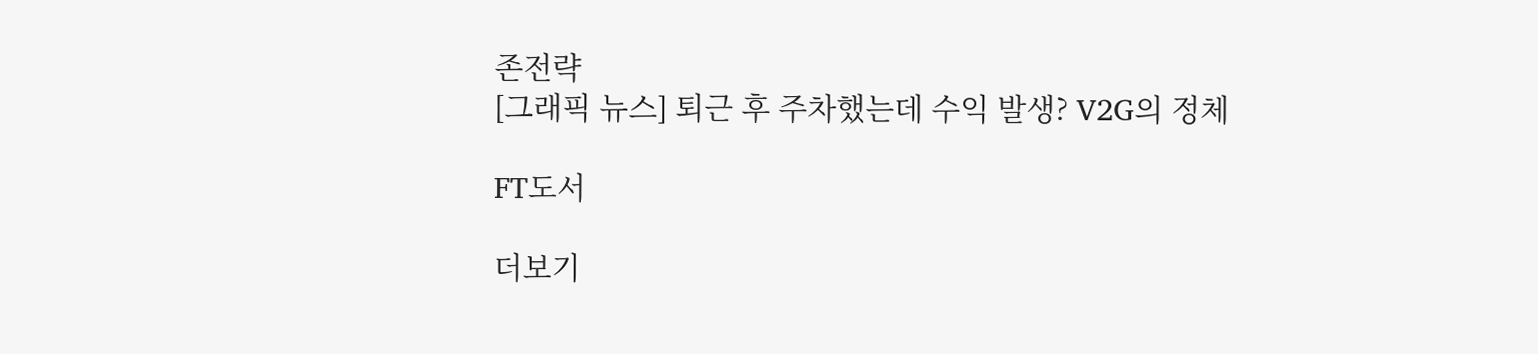존전략
[그래픽 뉴스] 퇴근 후 주차했는데 수익 발생? V2G의 정체

FT도서

더보기